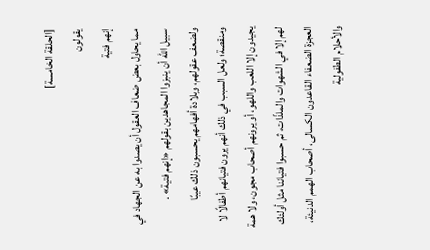[الحلقة الخامسة]
يقولون
إنهم فتية
مما يحاول بعض ضعاف العقول أن يصدوا به عن الجهاد في سبيل الله أن ينبزوا المجاهدين بقولهم «إنهم فتية» .
ولضعف عقولهم، وبلادة أفهامهم يحسبون ذلك عيبًا ومنقصة؛ ولعل السبب في ذلك أنهم يرون فتيانهم أطفالًا لا يجيدون إلا اللعب واللهو، أو يرونهم أصحاب مجون، ولا همة لهم إلا في الشهوات والملذّات، ثم حسبوا فتياننا مثل أولئك العجزة الضعفاء القاعدون الكسالى، أصحاب الهمم الدنيئة، والأحلام الطفولية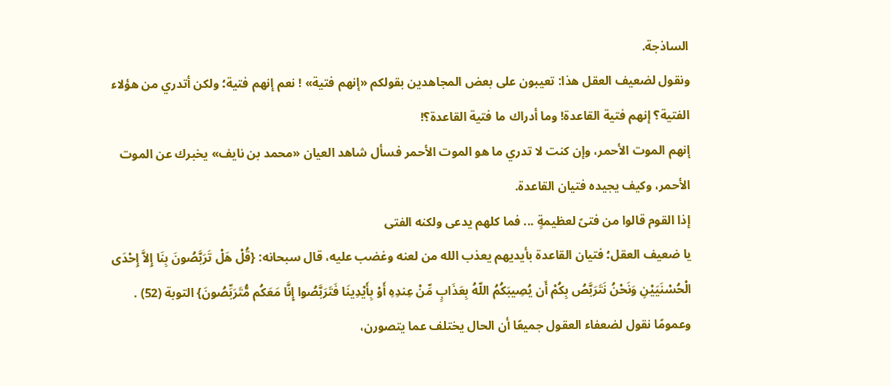الساذجة.
ونقول لضعيف العقل هذا: تعيبون على بعض المجاهدين بقولكم «إنهم فتية» ! نعم إنهم فتية؛ ولكن أتدري من هؤلاء الفتية؟ إنهم فتية القاعدة! وما أدراك ما فتية القاعدة؟!
إنهم الموت الأحمر، وإن كنت لا تدري ما هو الموت الأحمر فسأل شاهد العيان «محمد بن نايف» يخبرك عن الموت الأحمر، وكيف يجيده فتيان القاعدة.
إذا القوم قالوا من فتىً لعظيمةٍ ... فما كلهم يدعى ولكنه الفتى
يا ضعيف العقل؛ فتيان القاعدة بأيديهم يعذب الله من لعنه وغضب عليه، قال سبحانه: {قُلْ هَلْ تَرَبَّصُونَ بِنَا إِلاَّ إِحْدَى الْحُسْنَيَيْنِ وَنَحْنُ نَتَرَبَّصُ بِكُمْ أَن يُصِيبَكُمُ اللّهُ بِعَذَابٍ مِّنْ عِندِهِ أَوْ بِأَيْدِينَا فَتَرَبَّصُوا إِنَّا مَعَكُم مُّتَرَبِّصُونَ} التوبة (52) .
وعمومًا نقول لضعفاء العقول جميعًا أن الحال يختلف عما يتصورن،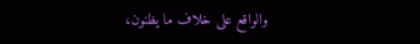والواقع على خلاف ما يظنون،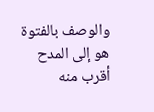والوصف بالفتوة هو إلى المدح أقرب منه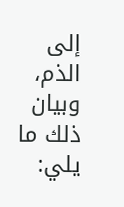إلى الذم، وبيان ذلك ما يلي: